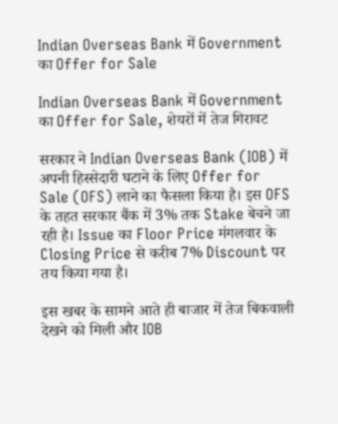Indian Overseas Bank में Government का Offer for Sale

Indian Overseas Bank में Government का Offer for Sale, शेयरों में तेज गिरावट

सरकार ने Indian Overseas Bank (IOB) में अपनी हिस्सेदारी घटाने के लिए Offer for Sale (OFS) लाने का फैसला किया है। इस OFS के तहत सरकार बैंक में 3% तक Stake बेचने जा रही है। Issue का Floor Price मंगलवार के Closing Price से करीब 7% Discount पर तय किया गया है।

इस खबर के सामने आते ही बाजार में तेज बिकवाली देखने को मिली और IOB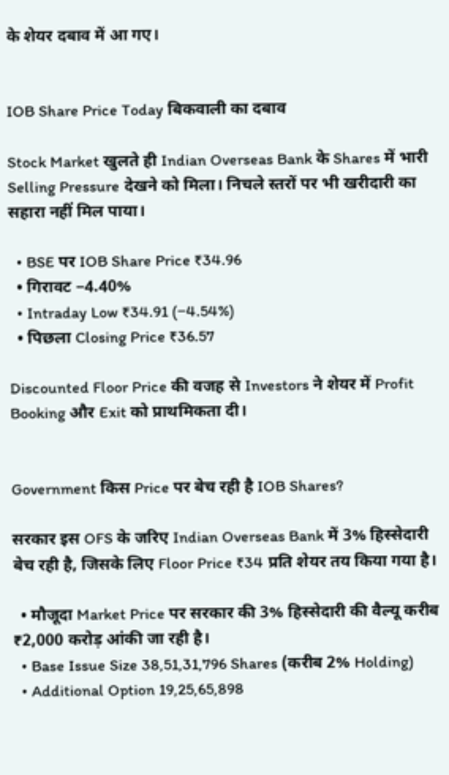के शेयर दबाव में आ गए।


IOB Share Price Today बिकवाली का दबाव

Stock Market खुलते ही Indian Overseas Bank के Shares में भारी Selling Pressure देखने को मिला। निचले स्तरों पर भी खरीदारी का सहारा नहीं मिल पाया।

  • BSE पर IOB Share Price ₹34.96
  • गिरावट −4.40%
  • Intraday Low ₹34.91 (−4.54%)
  • पिछला Closing Price ₹36.57

Discounted Floor Price की वजह से Investors ने शेयर में Profit Booking और Exit को प्राथमिकता दी।


Government किस Price पर बेच रही है IOB Shares?

सरकार इस OFS के जरिए Indian Overseas Bank में 3% हिस्सेदारी बेच रही है, जिसके लिए Floor Price ₹34 प्रति शेयर तय किया गया है।

  • मौजूदा Market Price पर सरकार की 3% हिस्सेदारी की वैल्यू करीब ₹2,000 करोड़ आंकी जा रही है।
  • Base Issue Size 38,51,31,796 Shares (करीब 2% Holding)
  • Additional Option 19,25,65,898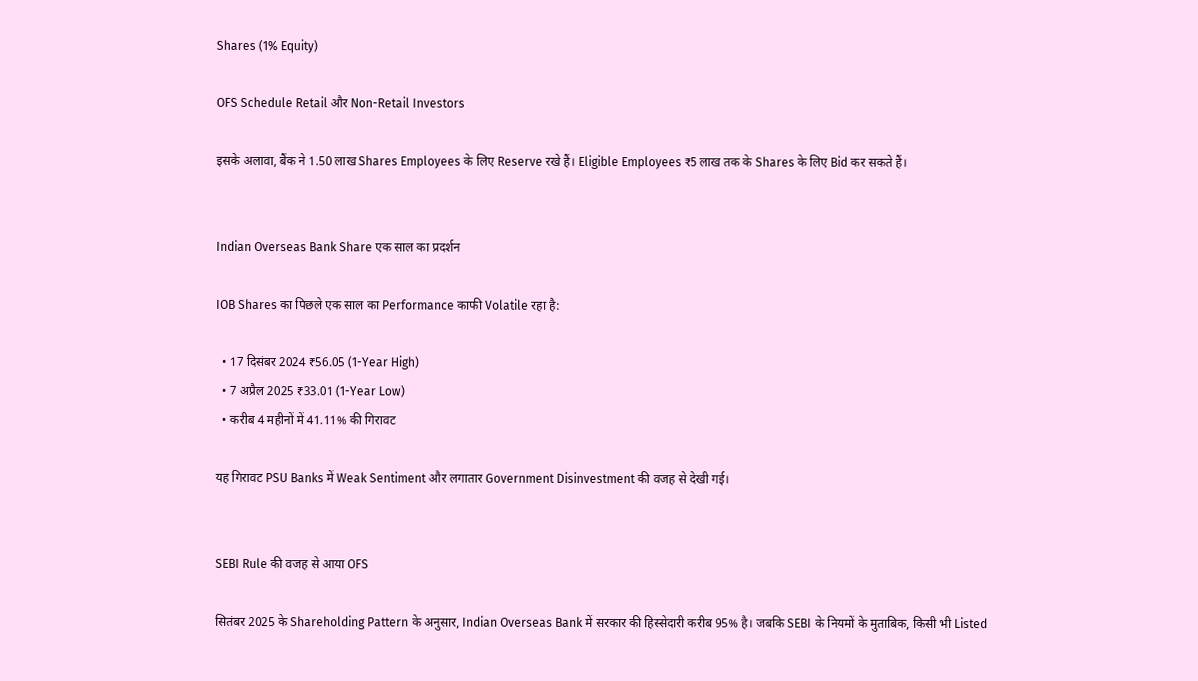Shares (1% Equity)

OFS Schedule Retail और Non-Retail Investors

इसके अलावा, बैंक ने 1.50 लाख Shares Employees के लिए Reserve रखे हैं। Eligible Employees ₹5 लाख तक के Shares के लिए Bid कर सकते हैं।


Indian Overseas Bank Share एक साल का प्रदर्शन

IOB Shares का पिछले एक साल का Performance काफी Volatile रहा है:

  • 17 दिसंबर 2024 ₹56.05 (1-Year High)
  • 7 अप्रैल 2025 ₹33.01 (1-Year Low)
  • करीब 4 महीनों में 41.11% की गिरावट

यह गिरावट PSU Banks में Weak Sentiment और लगातार Government Disinvestment की वजह से देखी गई।


SEBI Rule की वजह से आया OFS

सितंबर 2025 के Shareholding Pattern के अनुसार, Indian Overseas Bank में सरकार की हिस्सेदारी करीब 95% है। जबकि SEBI के नियमों के मुताबिक, किसी भी Listed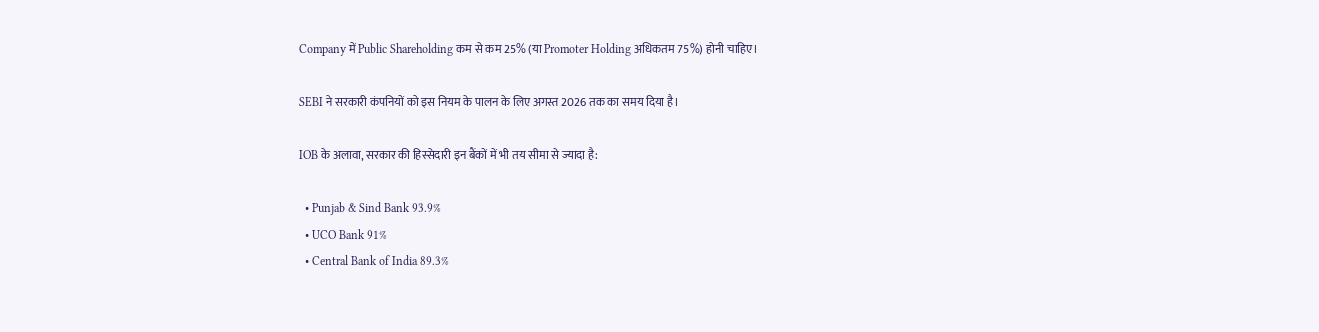Company में Public Shareholding कम से कम 25% (या Promoter Holding अधिकतम 75%) होनी चाहिए।

SEBI ने सरकारी कंपनियों को इस नियम के पालन के लिए अगस्त 2026 तक का समय दिया है।

IOB के अलावा, सरकार की हिस्सेदारी इन बैंकों में भी तय सीमा से ज्यादा है:

  • Punjab & Sind Bank 93.9%
  • UCO Bank 91%
  • Central Bank of India 89.3%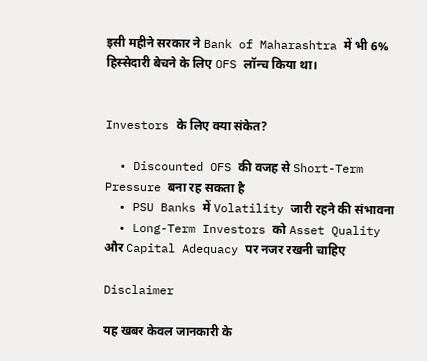इसी महीने सरकार ने Bank of Maharashtra में भी 6% हिस्सेदारी बेचने के लिए OFS लॉन्च किया था।


Investors के लिए क्या संकेत?

  • Discounted OFS की वजह से Short-Term Pressure बना रह सकता है
  • PSU Banks में Volatility जारी रहने की संभावना
  • Long-Term Investors को Asset Quality और Capital Adequacy पर नजर रखनी चाहिए

Disclaimer

यह खबर केवल जानकारी के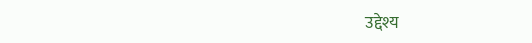उद्देश्य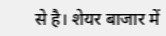से है। शेयर बाजार में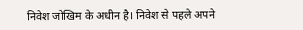निवेश जोखिम के अधीन है। निवेश से पहले अपने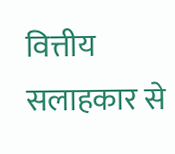वित्तीय सलाहकार से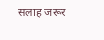सलाह जरूर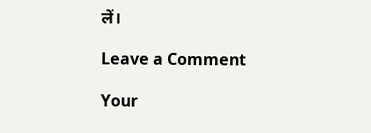लें।

Leave a Comment

Your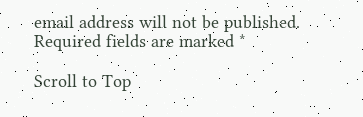email address will not be published. Required fields are marked *

Scroll to Top